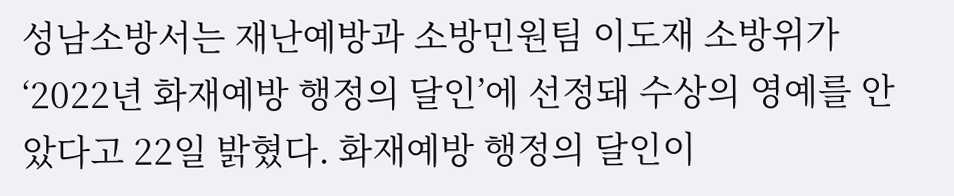성남소방서는 재난예방과 소방민원팀 이도재 소방위가 ‘2022년 화재예방 행정의 달인’에 선정돼 수상의 영예를 안았다고 22일 밝혔다. 화재예방 행정의 달인이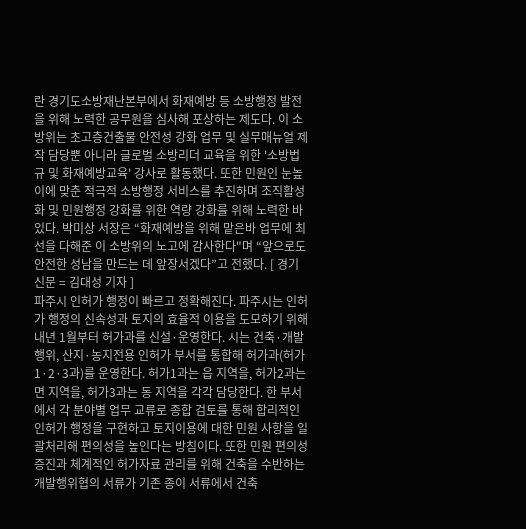란 경기도소방재난본부에서 화재예방 등 소방행정 발전을 위해 노력한 공무원을 심사해 포상하는 제도다. 이 소방위는 초고층건출물 안전성 강화 업무 및 실무매뉴얼 제작 담당뿐 아니라 글로벌 소방리더 교육을 위한 '소방법규 및 화재예방교육' 강사로 활동했다. 또한 민원인 눈높이에 맞춘 적극적 소방행정 서비스를 추진하며 조직활성화 및 민원행정 강화를 위한 역량 강화를 위해 노력한 바 있다. 박미상 서장은 “화재예방을 위해 맡은바 업무에 최선을 다해준 이 소방위의 노고에 감사한다"며 “앞으로도 안전한 성남을 만드는 데 앞장서겠다”고 전했다. [ 경기신문 = 김대성 기자 ]
파주시 인허가 행정이 빠르고 정확해진다. 파주시는 인허가 행정의 신속성과 토지의 효율적 이용을 도모하기 위해 내년 1월부터 허가과를 신설·운영한다. 시는 건축·개발행위, 산지·농지전용 인허가 부서를 통합해 허가과(허가1·2·3과)를 운영한다. 허가1과는 읍 지역을, 허가2과는 면 지역을, 허가3과는 동 지역을 각각 담당한다. 한 부서에서 각 분야별 업무 교류로 종합 검토를 통해 합리적인 인허가 행정을 구현하고 토지이용에 대한 민원 사항을 일괄처리해 편의성을 높인다는 방침이다. 또한 민원 편의성 증진과 체계적인 허가자료 관리를 위해 건축을 수반하는 개발행위협의 서류가 기존 종이 서류에서 건축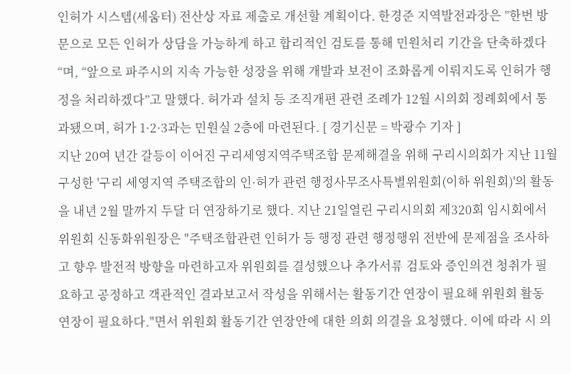인허가 시스템(세움터) 전산상 자료 제출로 개선할 계획이다. 한경준 지역발전과장은 ”한번 방문으로 모든 인허가 상담을 가능하게 하고 합리적인 검토를 통해 민원처리 기간을 단축하겠다“며, “앞으로 파주시의 지속 가능한 성장을 위해 개발과 보전이 조화롭게 이뤄지도록 인허가 행정을 처리하겠다”고 말했다. 허가과 설치 등 조직개편 관련 조례가 12월 시의회 정례회에서 통과됐으며, 허가 1·2·3과는 민원실 2층에 마련된다. [ 경기신문 = 박광수 기자 ]
지난 20여 년간 갈등이 이어진 구리세영지역주택조합 문제해결을 위해 구리시의회가 지난 11월 구성한 '구리 세영지역 주택조합의 인·허가 관련 행정사무조사특별위원회(이하 위원회)'의 활동을 내년 2월 말까지 두달 더 연장하기로 했다. 지난 21일열린 구리시의회 제320회 임시회에서 위원회 신동화위원장은 "주택조합관련 인허가 등 행정 관련 행정행위 전반에 문제점을 조사하고 향우 발전적 방향을 마련하고자 위원회를 결성했으나 추가서류 검토와 증인의견 청취가 필요하고 공정하고 객관적인 결과보고서 작성을 위해서는 활동기간 연장이 필요해 위원회 활동 연장이 필요하다."면서 위원회 활동기간 연장안에 대한 의회 의결을 요청했다. 이에 따라 시 의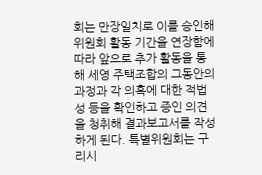회는 만장일치로 이를 승인해 위원회 활동 기간을 연장함에 따라 앞으로 추가 활동을 통해 세영 주택조합의 그동안의 과정과 각 의혹에 대한 적법성 등을 확인하고 증인 의견을 청취해 결과보고서를 작성하게 된다. 특별위원회는 구리시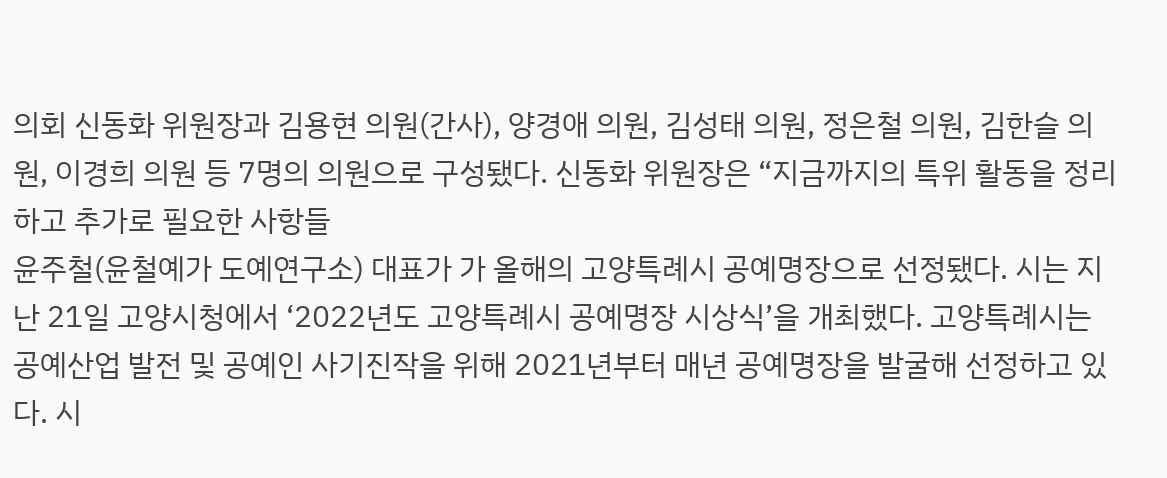의회 신동화 위원장과 김용현 의원(간사), 양경애 의원, 김성태 의원, 정은철 의원, 김한슬 의원, 이경희 의원 등 7명의 의원으로 구성됐다. 신동화 위원장은 “지금까지의 특위 활동을 정리하고 추가로 필요한 사항들
윤주철(윤철예가 도예연구소) 대표가 가 올해의 고양특례시 공예명장으로 선정됐다. 시는 지난 21일 고양시청에서 ‘2022년도 고양특례시 공예명장 시상식’을 개최했다. 고양특례시는 공예산업 발전 및 공예인 사기진작을 위해 2021년부터 매년 공예명장을 발굴해 선정하고 있다. 시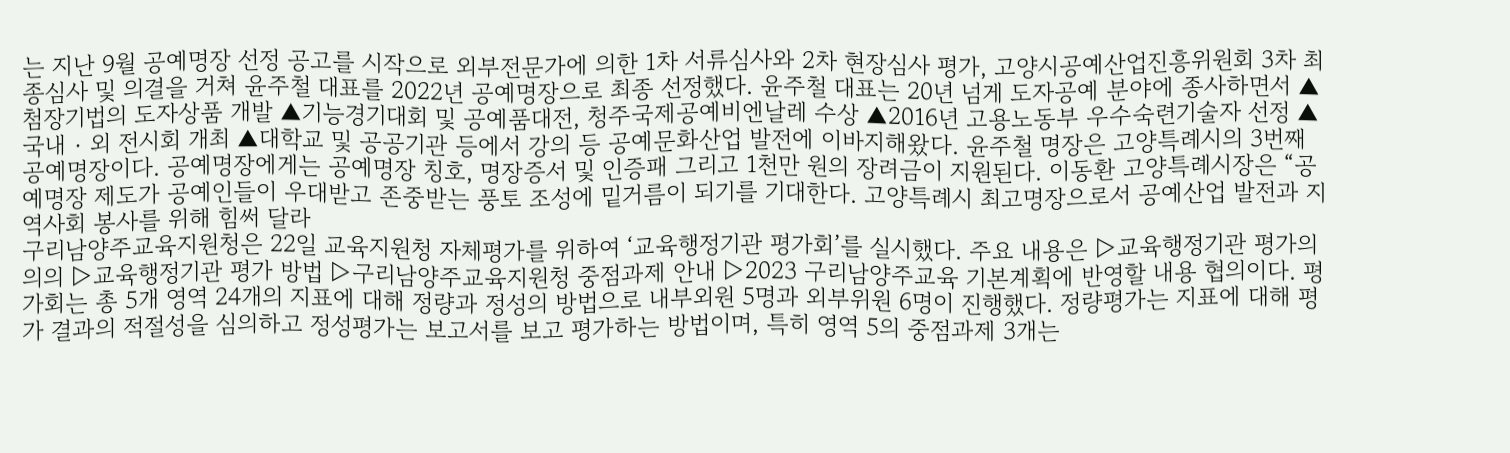는 지난 9월 공예명장 선정 공고를 시작으로 외부전문가에 의한 1차 서류심사와 2차 현장심사 평가, 고양시공예산업진흥위원회 3차 최종심사 및 의결을 거쳐 윤주철 대표를 2022년 공예명장으로 최종 선정했다. 윤주철 대표는 20년 넘게 도자공예 분야에 종사하면서 ▲첨장기법의 도자상품 개발 ▲기능경기대회 및 공예품대전, 청주국제공예비엔날레 수상 ▲2016년 고용노동부 우수숙련기술자 선정 ▲국내‧외 전시회 개최 ▲대학교 및 공공기관 등에서 강의 등 공예문화산업 발전에 이바지해왔다. 윤주철 명장은 고양특례시의 3번째 공예명장이다. 공예명장에게는 공예명장 칭호, 명장증서 및 인증패 그리고 1천만 원의 장려금이 지원된다. 이동환 고양특례시장은 “공예명장 제도가 공예인들이 우대받고 존중받는 풍토 조성에 밑거름이 되기를 기대한다. 고양특례시 최고명장으로서 공예산업 발전과 지역사회 봉사를 위해 힘써 달라
구리남양주교육지원청은 22일 교육지원청 자체평가를 위하여 ‘교육행정기관 평가회’를 실시했다. 주요 내용은 ▷교육행정기관 평가의 의의 ▷교육행정기관 평가 방법 ▷구리남양주교육지원청 중점과제 안내 ▷2023 구리남양주교육 기본계획에 반영할 내용 협의이다. 평가회는 총 5개 영역 24개의 지표에 대해 정량과 정성의 방법으로 내부외원 5명과 외부위원 6명이 진행했다. 정량평가는 지표에 대해 평가 결과의 적절성을 심의하고 정성평가는 보고서를 보고 평가하는 방법이며, 특히 영역 5의 중점과제 3개는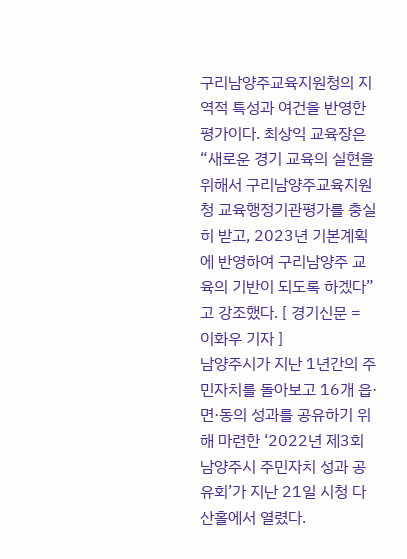구리남양주교육지원청의 지역적 특성과 여건을 반영한 평가이다. 최상익 교육장은 “새로운 경기 교육의 실현을 위해서 구리남양주교육지원청 교육행정기관평가를 충실히 받고, 2023년 기본계획에 반영하여 구리남양주 교육의 기반이 되도록 하겠다”고 강조했다. [ 경기신문 = 이화우 기자 ]
남양주시가 지난 1년간의 주민자치를 돌아보고 16개 읍·면·동의 성과를 공유하기 위해 마련한 ‘2022년 제3회 남양주시 주민자치 성과 공유회’가 지난 21일 시청 다산홀에서 열렸다.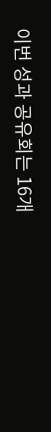이번 성과 공유회는 16개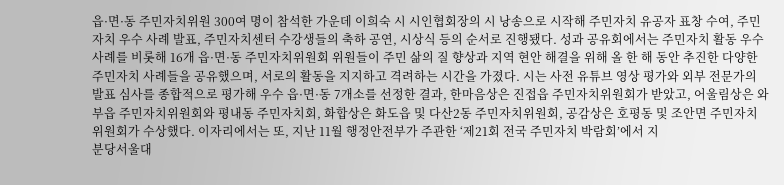읍·면·동 주민자치위원 300여 명이 참석한 가운데 이희숙 시 시인협회장의 시 낭송으로 시작해 주민자치 유공자 표창 수여, 주민자치 우수 사례 발표, 주민자치센터 수강생들의 축하 공연, 시상식 등의 순서로 진행됐다. 성과 공유회에서는 주민자치 활동 우수 사례를 비롯해 16개 읍·면·동 주민자치위원회 위원들이 주민 삶의 질 향상과 지역 현안 해결을 위해 올 한 해 동안 추진한 다양한 주민자치 사례들을 공유했으며, 서로의 활동을 지지하고 격려하는 시간을 가졌다. 시는 사전 유튜브 영상 평가와 외부 전문가의 발표 심사를 종합적으로 평가해 우수 읍·면·동 7개소를 선정한 결과, 한마음상은 진접읍 주민자치위원회가 받았고, 어울림상은 와부읍 주민자치위원회와 평내동 주민자치회, 화합상은 화도읍 및 다산2동 주민자치위원회, 공감상은 호평동 및 조안면 주민자치위원회가 수상했다. 이자리에서는 또, 지난 11월 행정안전부가 주관한 ‘제21회 전국 주민자치 박람회’에서 지
분당서울대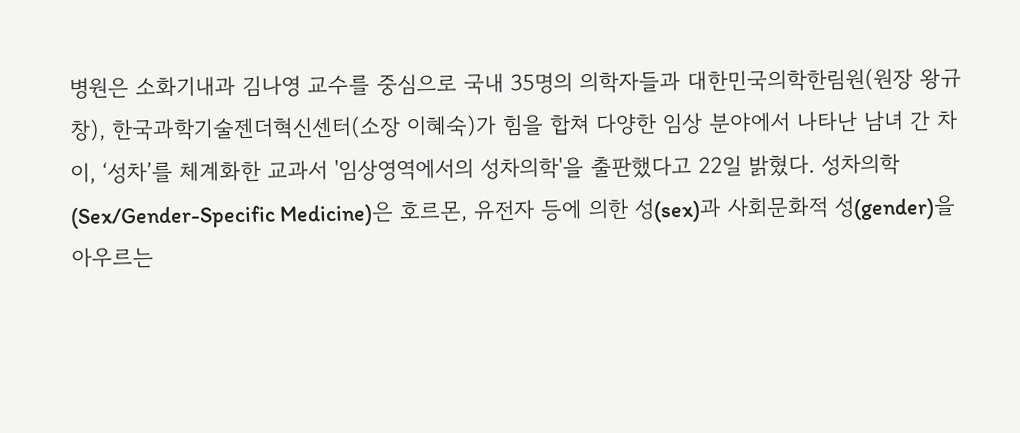병원은 소화기내과 김나영 교수를 중심으로 국내 35명의 의학자들과 대한민국의학한림원(원장 왕규창), 한국과학기술젠더혁신센터(소장 이혜숙)가 힘을 합쳐 다양한 임상 분야에서 나타난 남녀 간 차이, ‘성차’를 체계화한 교과서 '임상영역에서의 성차의학'을 출판했다고 22일 밝혔다. 성차의학(Sex/Gender-Specific Medicine)은 호르몬, 유전자 등에 의한 성(sex)과 사회문화적 성(gender)을 아우르는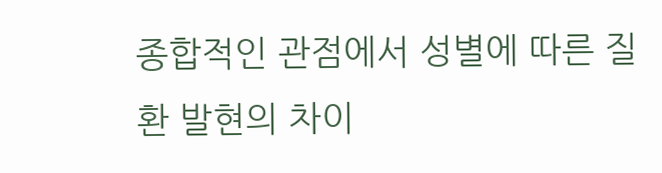종합적인 관점에서 성별에 따른 질환 발현의 차이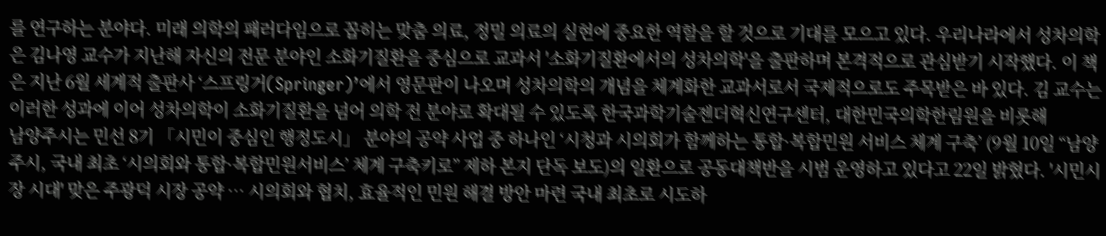를 연구하는 분야다. 미래 의학의 패러다임으로 꼽히는 맞춤 의료, 정밀 의료의 실현에 중요한 역할을 할 것으로 기대를 모으고 있다. 우리나라에서 성차의학은 김나영 교수가 지난해 자신의 전문 분야인 소화기질환을 중심으로 교과서 '소화기질환에서의 성차의학'을 출판하며 본격적으로 관심받기 시작했다. 이 책은 지난 6월 세계적 출판사 ‘스프링거(Springer)’에서 영문판이 나오며 성차의학의 개념을 체계화한 교과서로서 국제적으로도 주목받은 바 있다. 김 교수는 이러한 성과에 이어 성차의학이 소화기질환을 넘어 의학 전 분야로 확대될 수 있도록 한국과학기술젠더혁신연구센터, 대한민국의학한림원을 비롯해
남양주시는 민선 8기 「시민이 중심인 행정도시」 분야의 공약 사업 중 하나인 ‘시청과 시의회가 함께하는 통합·복합민원 서비스 체계 구축’ (9월 10일 “남양주시, 국내 최초 ‘시의회와 통합·복합민원서비스’ 체계 구축키로” 제하 본지 단독 보도)의 일환으로 공동대책반을 시범 운영하고 있다고 22일 밝혔다. '시민시장 시대' 맞은 주광덕 시장 공약 … 시의회와 협치, 효율적인 민원 해결 방안 마련 국내 최초로 시도하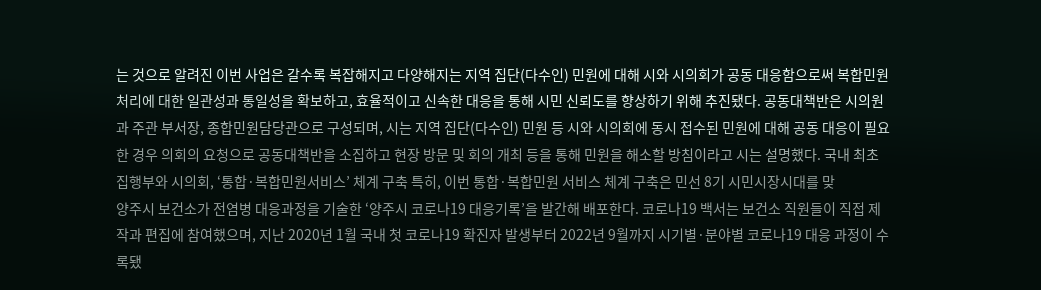는 것으로 알려진 이번 사업은 갈수록 복잡해지고 다양해지는 지역 집단(다수인) 민원에 대해 시와 시의회가 공동 대응함으로써 복합민원 처리에 대한 일관성과 통일성을 확보하고, 효율적이고 신속한 대응을 통해 시민 신뢰도를 향상하기 위해 추진됐다. 공동대책반은 시의원과 주관 부서장, 종합민원담당관으로 구성되며, 시는 지역 집단(다수인) 민원 등 시와 시의회에 동시 접수된 민원에 대해 공동 대응이 필요한 경우 의회의 요청으로 공동대책반을 소집하고 현장 방문 및 회의 개최 등을 통해 민원을 해소할 방침이라고 시는 설명했다. 국내 최초 집행부와 시의회, ‘통합·복합민원서비스’ 체계 구축 특히, 이번 통합·복합민원 서비스 체계 구축은 민선 8기 시민시장시대를 맞
양주시 보건소가 전염병 대응과정을 기술한 ‘양주시 코로나19 대응기록’을 발간해 배포한다. 코로나19 백서는 보건소 직원들이 직접 제작과 편집에 참여했으며, 지난 2020년 1월 국내 첫 코로나19 확진자 발생부터 2022년 9월까지 시기별·분야별 코로나19 대응 과정이 수록됐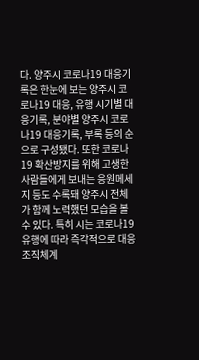다. 양주시 코로나19 대응기록은 한눈에 보는 양주시 코로나19 대응, 유행 시기별 대응기록, 분야별 양주시 코로나19 대응기록, 부록 등의 순으로 구성됐다. 또한 코로나19 확산방지를 위해 고생한 사람들에게 보내는 응원메세지 등도 수록돼 양주시 전체가 함께 노력했던 모습을 볼 수 있다. 특히 시는 코로나19 유행에 따라 즉각적으로 대응 조직체계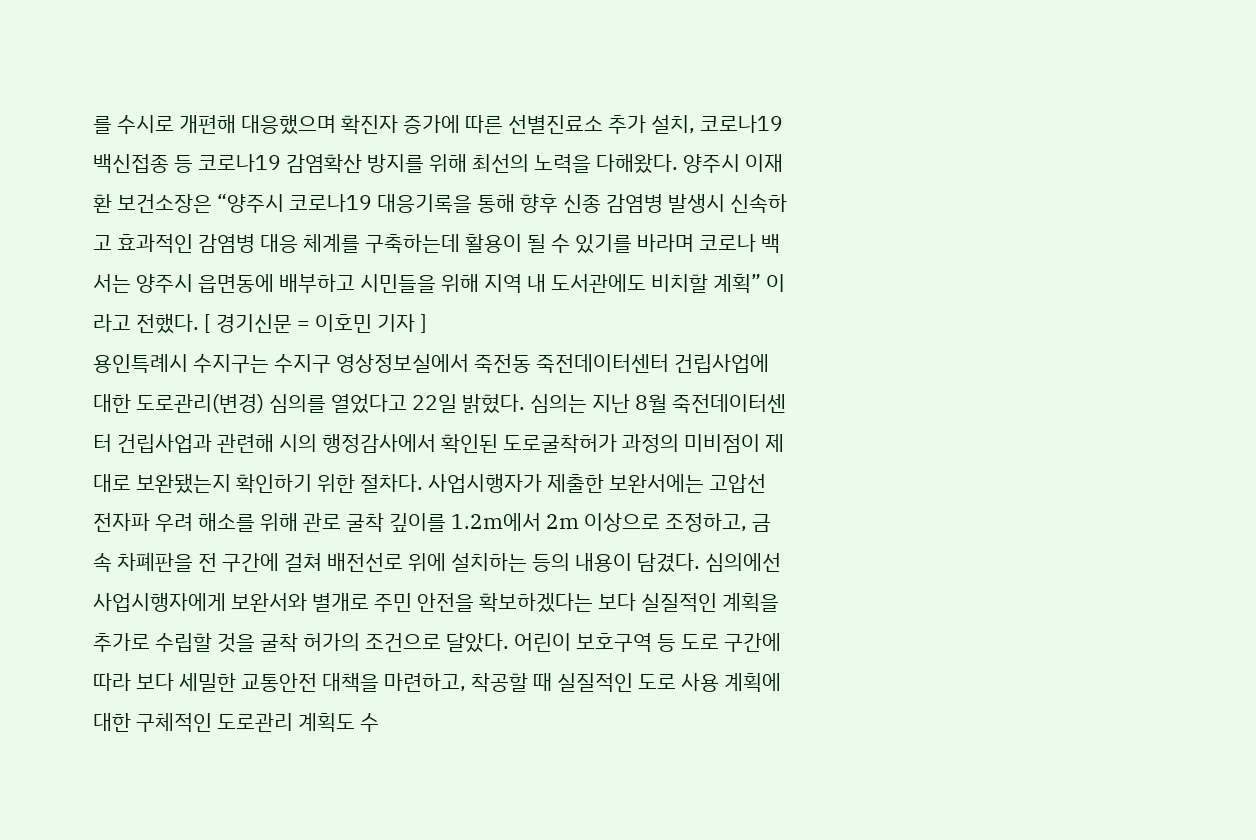를 수시로 개편해 대응했으며 확진자 증가에 따른 선별진료소 추가 설치, 코로나19 백신접종 등 코로나19 감염확산 방지를 위해 최선의 노력을 다해왔다. 양주시 이재환 보건소장은 “양주시 코로나19 대응기록을 통해 향후 신종 감염병 발생시 신속하고 효과적인 감염병 대응 체계를 구축하는데 활용이 될 수 있기를 바라며 코로나 백서는 양주시 읍면동에 배부하고 시민들을 위해 지역 내 도서관에도 비치할 계획” 이라고 전했다. [ 경기신문 = 이호민 기자 ]
용인특례시 수지구는 수지구 영상정보실에서 죽전동 죽전데이터센터 건립사업에 대한 도로관리(변경) 심의를 열었다고 22일 밝혔다. 심의는 지난 8월 죽전데이터센터 건립사업과 관련해 시의 행정감사에서 확인된 도로굴착허가 과정의 미비점이 제대로 보완됐는지 확인하기 위한 절차다. 사업시행자가 제출한 보완서에는 고압선 전자파 우려 해소를 위해 관로 굴착 깊이를 1.2m에서 2m 이상으로 조정하고, 금속 차폐판을 전 구간에 걸쳐 배전선로 위에 설치하는 등의 내용이 담겼다. 심의에선 사업시행자에게 보완서와 별개로 주민 안전을 확보하겠다는 보다 실질적인 계획을 추가로 수립할 것을 굴착 허가의 조건으로 달았다. 어린이 보호구역 등 도로 구간에 따라 보다 세밀한 교통안전 대책을 마련하고, 착공할 때 실질적인 도로 사용 계획에 대한 구체적인 도로관리 계획도 수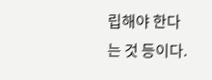립해야 한다는 것 등이다.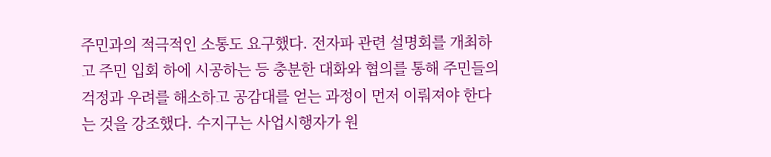주민과의 적극적인 소통도 요구했다. 전자파 관련 설명회를 개최하고 주민 입회 하에 시공하는 등 충분한 대화와 협의를 통해 주민들의 걱정과 우려를 해소하고 공감대를 얻는 과정이 먼저 이뤄져야 한다는 것을 강조했다. 수지구는 사업시행자가 원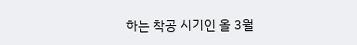하는 착공 시기인 올 3월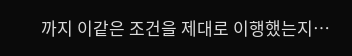까지 이같은 조건을 제대로 이행했는지…